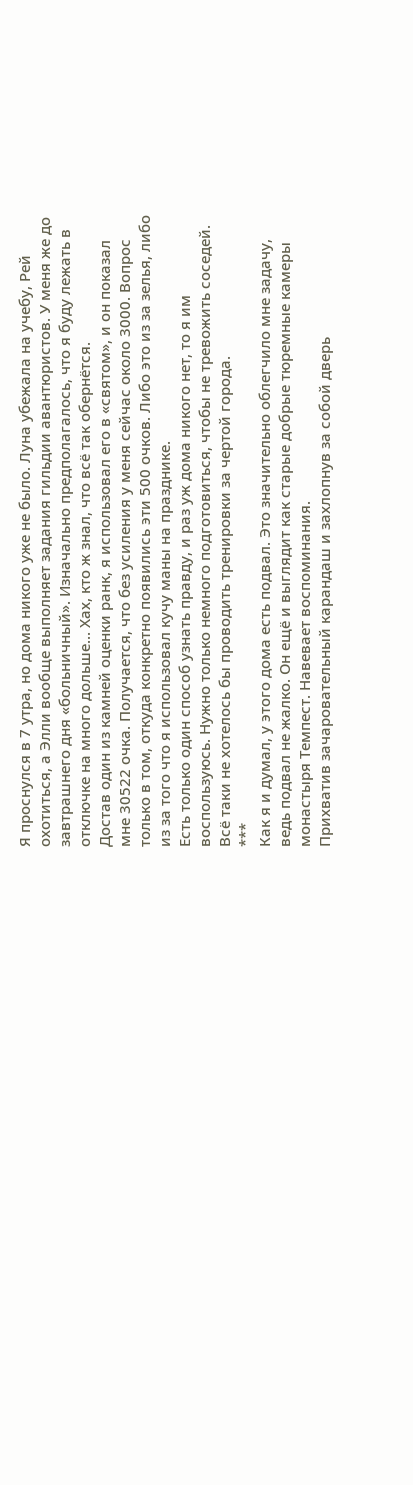Я проснулся в 7 утра, но дома никого уже не было. Луна убежала на учебу, Рей охотиться, а Элли вообще выполняет задания гильдии авантюристов. У меня же до завтрашнего дня «больничный». Изначально предполагалось, что я буду лежать в отключке на много дольше... Хах, кто ж знал, что всё так обернётся.
Достав один из камней оценки ранк, я использовал его в «святом», и он показал мне 30522 очка. Получается, что без усиления у меня сейчас около 3000. Вопрос только в том, откуда конкретно появились эти 500 очков. Либо это из за зелья, либо из за того что я использовал кучу маны на празднике.
Есть только один способ узнать правду, и раз уж дома никого нет, то я им воспользуюсь. Нужно только немного подготовиться, чтобы не тревожить соседей. Всё таки не хотелось бы проводить тренировки за чертой города.
***
Как я и думал, у этого дома есть подвал. Это значительно облегчило мне задачу, ведь подвал не жалко. Он ещё и выглядит как старые добрые тюремные камеры монастыря Темпест. Навевает воспоминания.
Прихватив зачаровательный карандаш и захлопнув за собой дверь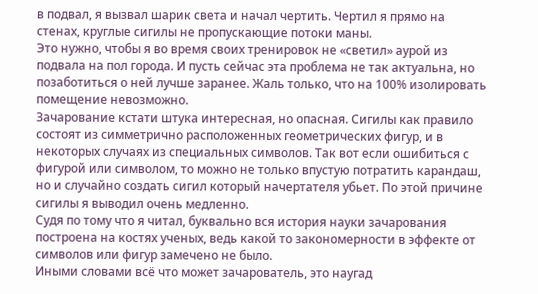в подвал, я вызвал шарик света и начал чертить. Чертил я прямо на стенах, круглые сигилы не пропускающие потоки маны.
Это нужно, чтобы я во время своих тренировок не «светил» аурой из подвала на пол города. И пусть сейчас эта проблема не так актуальна, но позаботиться о ней лучше заранее. Жаль только, что на 100% изолировать помещение невозможно.
Зачарование кстати штука интересная, но опасная. Сигилы как правило состоят из симметрично расположенных геометрических фигур, и в некоторых случаях из специальных символов. Так вот если ошибиться с фигурой или символом, то можно не только впустую потратить карандаш, но и случайно создать сигил который начертателя убьет. По этой причине сигилы я выводил очень медленно.
Судя по тому что я читал, буквально вся история науки зачарования построена на костях ученых, ведь какой то закономерности в эффекте от символов или фигур замечено не было.
Иными словами всё что может зачарователь, это наугад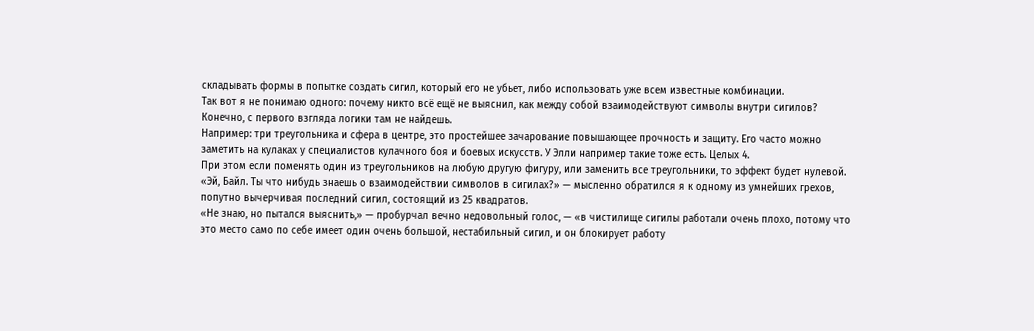складывать формы в попытке создать сигил, который его не убьет, либо использовать уже всем известные комбинации.
Так вот я не понимаю одного: почему никто всё ещё не выяснил, как между собой взаимодействуют символы внутри сигилов? Конечно, с первого взгляда логики там не найдешь.
Например: три треугольника и сфера в центре, это простейшее зачарование повышающее прочность и защиту. Его часто можно заметить на кулаках у специалистов кулачного боя и боевых искусств. У Элли например такие тоже есть. Целых 4.
При этом если поменять один из треугольников на любую другую фигуру, или заменить все треугольники, то эффект будет нулевой.
«Эй, Байл. Ты что нибудь знаешь о взаимодействии символов в сигилах?» — мысленно обратился я к одному из умнейших грехов, попутно вычерчивая последний сигил, состоящий из 25 квадратов.
«Не знаю, но пытался выяснить,» — пробурчал вечно недовольный голос, — «в чистилище сигилы работали очень плохо, потому что это место само по себе имеет один очень большой, нестабильный сигил, и он блокирует работу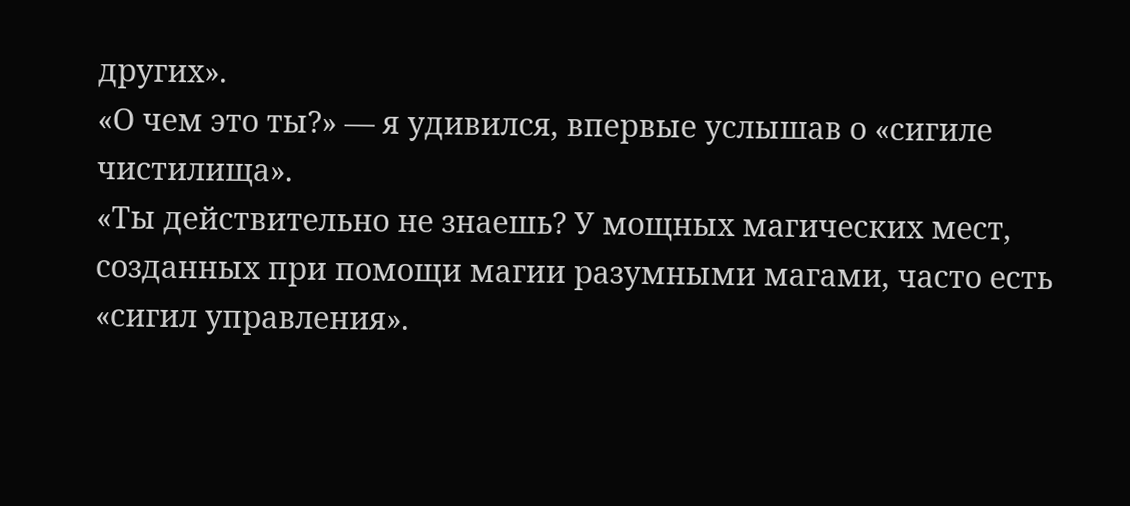других».
«О чем это ты?» — я удивился, впервые услышав о «сигиле чистилища».
«Ты действительно не знаешь? У мощных магических мест, созданных при помощи магии разумными магами, часто есть «сигил управления».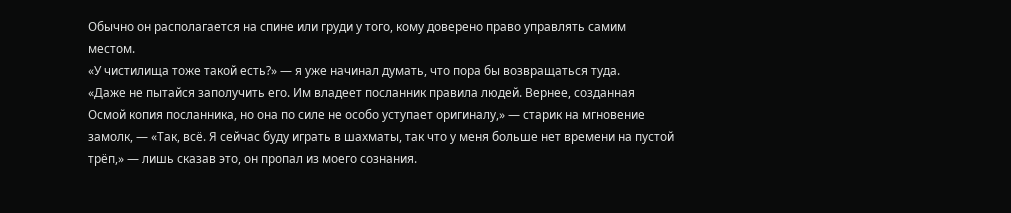Обычно он располагается на спине или груди у того, кому доверено право управлять самим местом.
«У чистилища тоже такой есть?» — я уже начинал думать, что пора бы возвращаться туда.
«Даже не пытайся заполучить его. Им владеет посланник правила людей. Вернее, созданная Осмой копия посланника, но она по силе не особо уступает оригиналу,» — старик на мгновение замолк, — «Так, всё. Я сейчас буду играть в шахматы, так что у меня больше нет времени на пустой трёп,» — лишь сказав это, он пропал из моего сознания.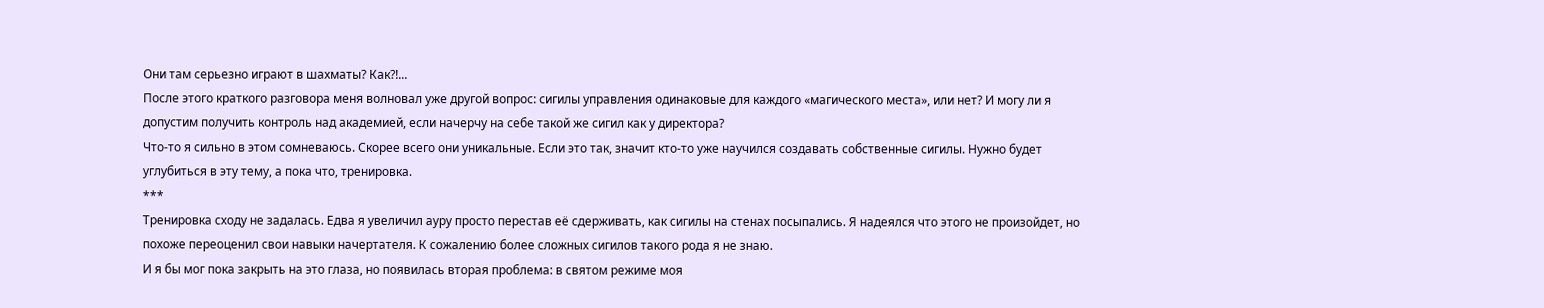Они там серьезно играют в шахматы? Как?!...
После этого краткого разговора меня волновал уже другой вопрос: сигилы управления одинаковые для каждого «магического места», или нет? И могу ли я допустим получить контроль над академией, если начерчу на себе такой же сигил как у директора?
Что-то я сильно в этом сомневаюсь. Скорее всего они уникальные. Если это так, значит кто-то уже научился создавать собственные сигилы. Нужно будет углубиться в эту тему, а пока что, тренировка.
***
Тренировка сходу не задалась. Едва я увеличил ауру просто перестав её сдерживать, как сигилы на стенах посыпались. Я надеялся что этого не произойдет, но похоже переоценил свои навыки начертателя. К сожалению более сложных сигилов такого рода я не знаю.
И я бы мог пока закрыть на это глаза, но появилась вторая проблема: в святом режиме моя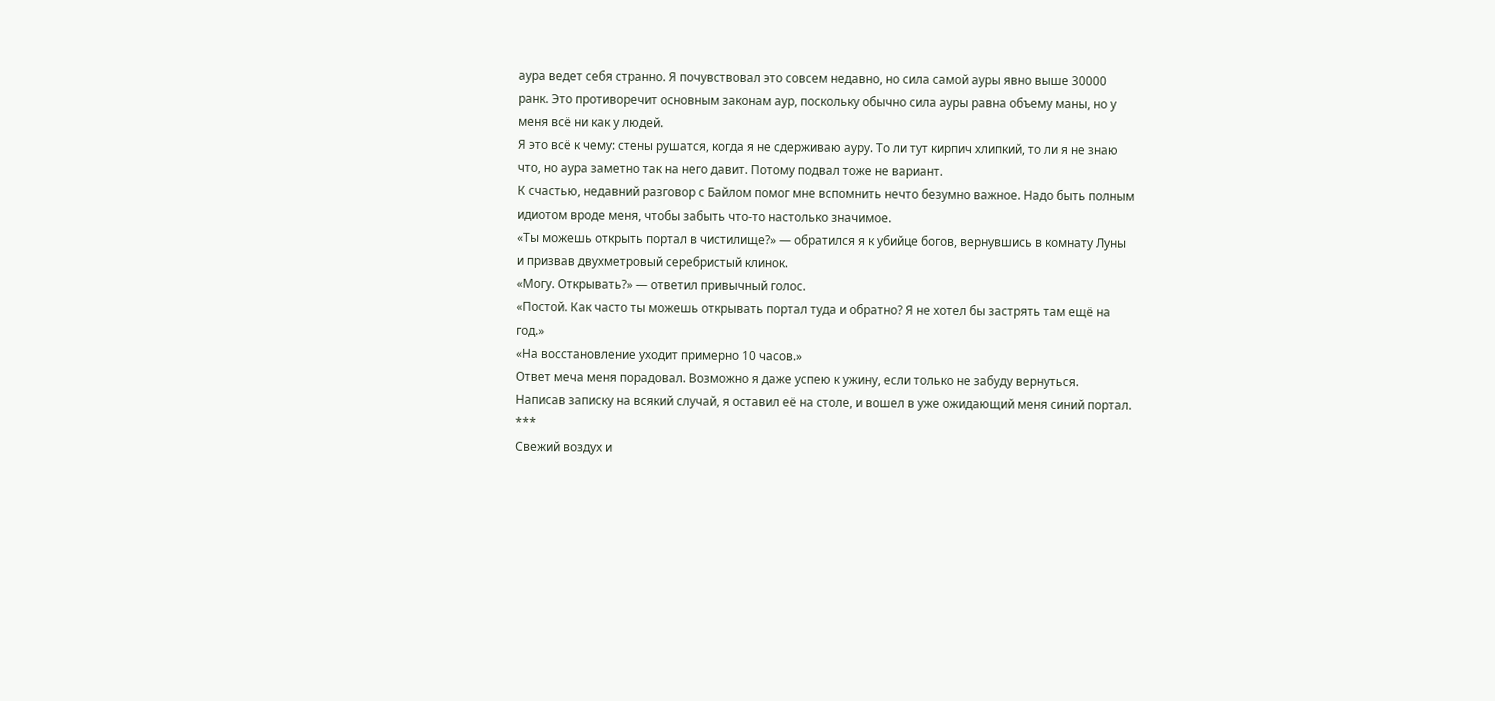аура ведет себя странно. Я почувствовал это совсем недавно, но сила самой ауры явно выше 30000 ранк. Это противоречит основным законам аур, поскольку обычно сила ауры равна объему маны, но у меня всё ни как у людей.
Я это всё к чему: стены рушатся, когда я не сдерживаю ауру. То ли тут кирпич хлипкий, то ли я не знаю что, но аура заметно так на него давит. Потому подвал тоже не вариант.
К счастью, недавний разговор с Байлом помог мне вспомнить нечто безумно важное. Надо быть полным идиотом вроде меня, чтобы забыть что-то настолько значимое.
«Ты можешь открыть портал в чистилище?» — обратился я к убийце богов, вернувшись в комнату Луны и призвав двухметровый серебристый клинок.
«Могу. Открывать?» — ответил привычный голос.
«Постой. Как часто ты можешь открывать портал туда и обратно? Я не хотел бы застрять там ещё на год.»
«На восстановление уходит примерно 10 часов.»
Ответ меча меня порадовал. Возможно я даже успею к ужину, если только не забуду вернуться.
Написав записку на всякий случай, я оставил её на столе, и вошел в уже ожидающий меня синий портал.
***
Свежий воздух и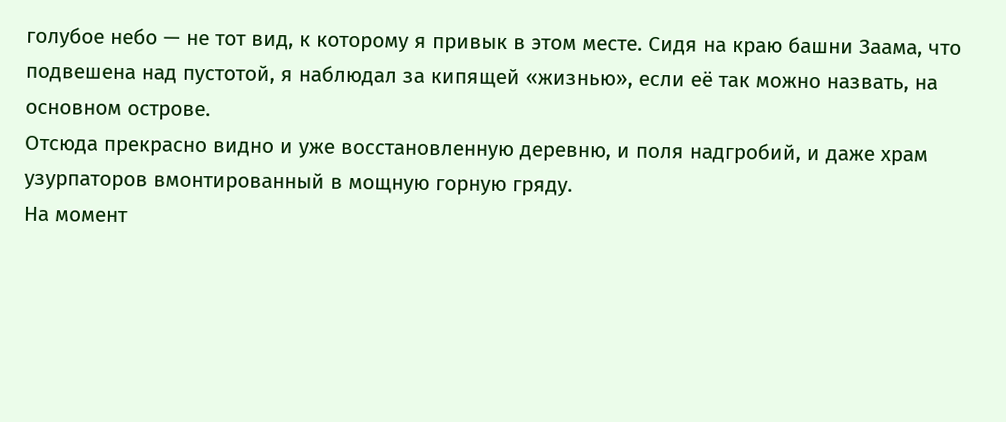голубое небо — не тот вид, к которому я привык в этом месте. Сидя на краю башни Заама, что подвешена над пустотой, я наблюдал за кипящей «жизнью», если её так можно назвать, на основном острове.
Отсюда прекрасно видно и уже восстановленную деревню, и поля надгробий, и даже храм узурпаторов вмонтированный в мощную горную гряду.
На момент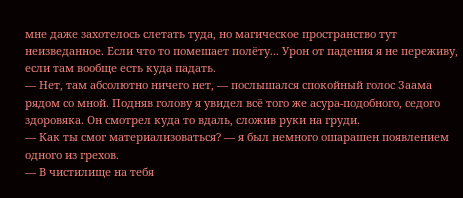мне даже захотелось слетать туда, но магическое пространство тут неизведанное. Если что то помешает полёту... Урон от падения я не переживу, если там вообще есть куда падать.
— Нет, там абсолютно ничего нет, — послышался спокойный голос Заама рядом со мной. Подняв голову я увидел всё того же асура-подобного, седого здоровяка. Он смотрел куда то вдаль, сложив руки на груди.
— Как ты смог материализоваться? — я был немного ошарашен появлением одного из грехов.
— В чистилище на тебя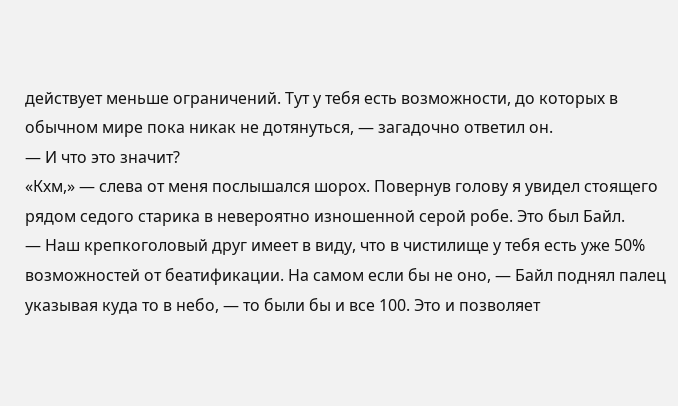действует меньше ограничений. Тут у тебя есть возможности, до которых в обычном мире пока никак не дотянуться, — загадочно ответил он.
— И что это значит?
«Кхм,» — слева от меня послышался шорох. Повернув голову я увидел стоящего рядом седого старика в невероятно изношенной серой робе. Это был Байл.
— Наш крепкоголовый друг имеет в виду, что в чистилище у тебя есть уже 50% возможностей от беатификации. На самом если бы не оно, — Байл поднял палец указывая куда то в небо, — то были бы и все 100. Это и позволяет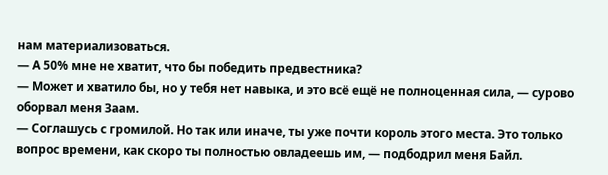нам материализоваться.
— А 50% мне не хватит, что бы победить предвестника?
— Может и хватило бы, но у тебя нет навыка, и это всё ещё не полноценная сила, — сурово оборвал меня Заам.
— Соглашусь с громилой. Но так или иначе, ты уже почти король этого места. Это только вопрос времени, как скоро ты полностью овладеешь им, — подбодрил меня Байл.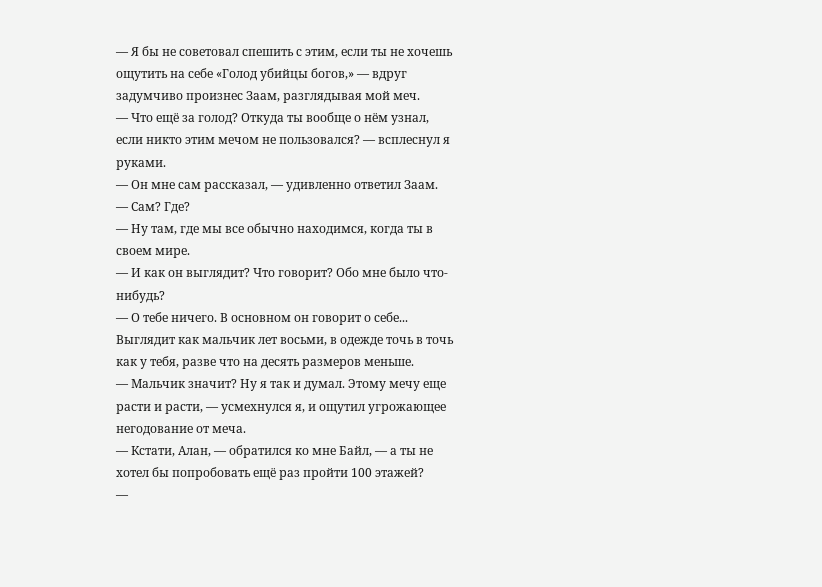— Я бы не советовал спешить с этим, если ты не хочешь ощутить на себе «Голод убийцы богов,» — вдруг задумчиво произнес Заам, разглядывая мой меч.
— Что ещё за голод? Откуда ты вообще о нём узнал, если никто этим мечом не пользовался? — всплеснул я руками.
— Он мне сам рассказал, — удивленно ответил Заам.
— Сам? Где?
— Ну там, где мы все обычно находимся, когда ты в своем мире.
— И как он выглядит? Что говорит? Обо мне было что-нибудь?
— О тебе ничего. В основном он говорит о себе... Выглядит как мальчик лет восьми, в одежде точь в точь как у тебя, разве что на десять размеров меньше.
— Мальчик значит? Ну я так и думал. Этому мечу еще расти и расти, — усмехнулся я, и ощутил угрожающее негодование от меча.
— Кстати, Алан, — обратился ко мне Байл, — а ты не хотел бы попробовать ещё раз пройти 100 этажей?
—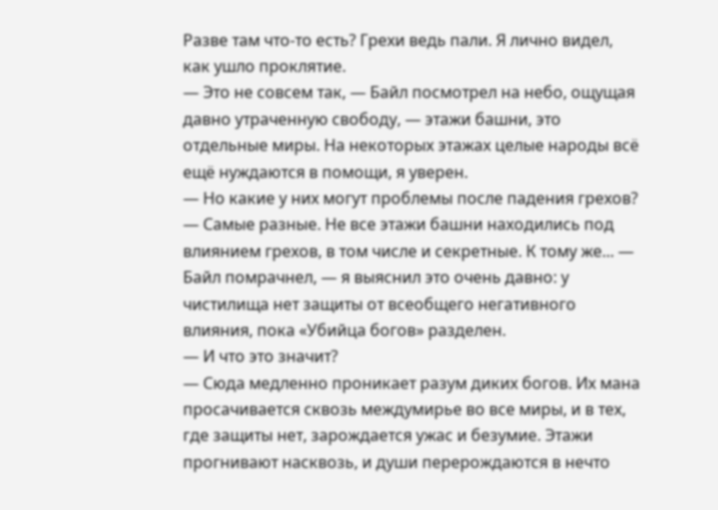Разве там что-то есть? Грехи ведь пали. Я лично видел, как ушло проклятие.
— Это не совсем так, — Байл посмотрел на небо, ощущая давно утраченную свободу, — этажи башни, это отдельные миры. На некоторых этажах целые народы всё ещё нуждаются в помощи, я уверен.
— Но какие у них могут проблемы после падения грехов?
— Самые разные. Не все этажи башни находились под влиянием грехов, в том числе и секретные. К тому же... — Байл помрачнел, — я выяснил это очень давно: у чистилища нет защиты от всеобщего негативного влияния, пока «Убийца богов» разделен.
— И что это значит?
— Сюда медленно проникает разум диких богов. Их мана просачивается сквозь междумирье во все миры, и в тех, где защиты нет, зарождается ужас и безумие. Этажи прогнивают насквозь, и души перерождаются в нечто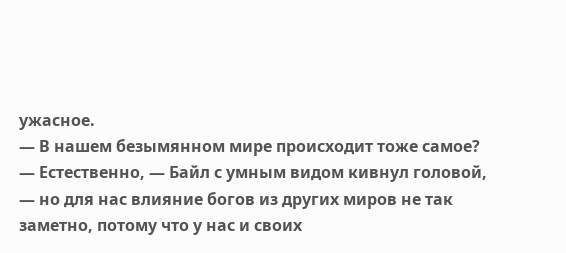ужасное.
— В нашем безымянном мире происходит тоже самое?
— Естественно, — Байл с умным видом кивнул головой, — но для нас влияние богов из других миров не так заметно, потому что у нас и своих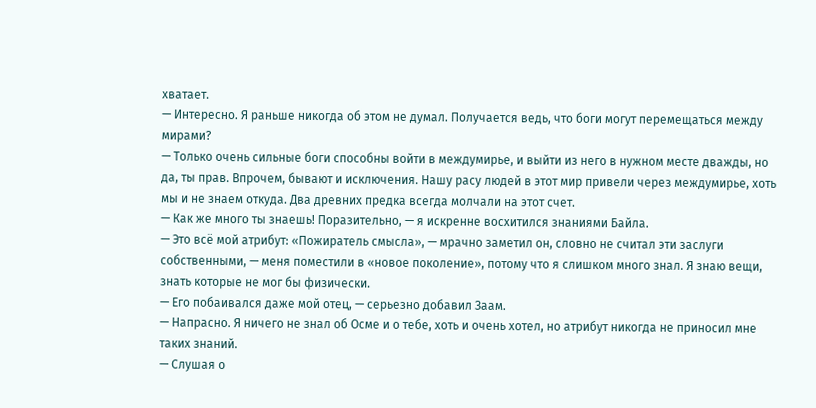хватает.
— Интересно. Я раньше никогда об этом не думал. Получается ведь, что боги могут перемещаться между мирами?
— Только очень сильные боги способны войти в междумирье, и выйти из него в нужном месте дважды, но да, ты прав. Впрочем, бывают и исключения. Нашу расу людей в этот мир привели через междумирье, хоть мы и не знаем откуда. Два древних предка всегда молчали на этот счет.
— Как же много ты знаешь! Поразительно, — я искренне восхитился знаниями Байла.
— Это всё мой атрибут: «Пожиратель смысла», — мрачно заметил он, словно не считал эти заслуги собственными, — меня поместили в «новое поколение», потому что я слишком много знал. Я знаю вещи, знать которые не мог бы физически.
— Его побаивался даже мой отец, — серьезно добавил Заам.
— Напрасно. Я ничего не знал об Осме и о тебе, хоть и очень хотел, но атрибут никогда не приносил мне таких знаний.
— Слушая о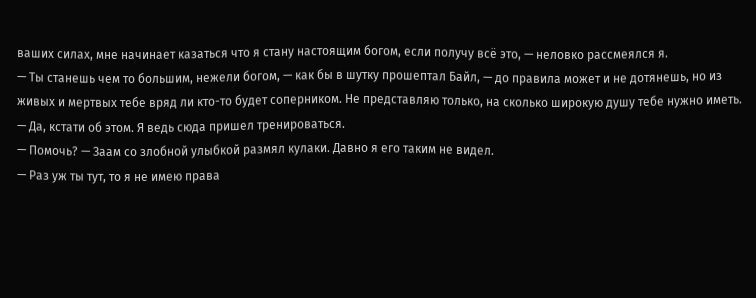ваших силах, мне начинает казаться что я стану настоящим богом, если получу всё это, — неловко рассмеялся я.
— Ты станешь чем то большим, нежели богом, — как бы в шутку прошептал Байл, — до правила может и не дотянешь, но из живых и мертвых тебе вряд ли кто-то будет соперником. Не представляю только, на сколько широкую душу тебе нужно иметь.
— Да, кстати об этом. Я ведь сюда пришел тренироваться.
— Помочь? — Заам со злобной улыбкой размял кулаки. Давно я его таким не видел.
— Раз уж ты тут, то я не имею права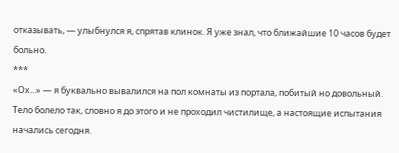отказывать, — улыбнулся я, спрятав клинок. Я уже знал, что ближайшие 10 часов будет больно.
***
«Ох...» — я буквально вывалился на пол комнаты из портала, побитый но довольный. Тело болело так, словно я до этого и не проходил чистилище, а настоящие испытания начались сегодня.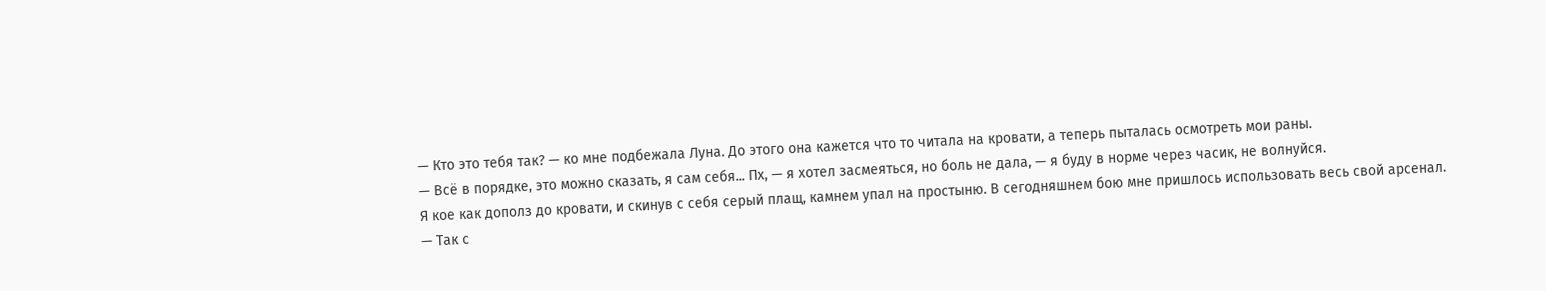— Кто это тебя так? — ко мне подбежала Луна. До этого она кажется что то читала на кровати, а теперь пыталась осмотреть мои раны.
— Всё в порядке, это можно сказать, я сам себя... Пх, — я хотел засмеяться, но боль не дала, — я буду в норме через часик, не волнуйся.
Я кое как дополз до кровати, и скинув с себя серый плащ, камнем упал на простыню. В сегодняшнем бою мне пришлось использовать весь свой арсенал.
— Так с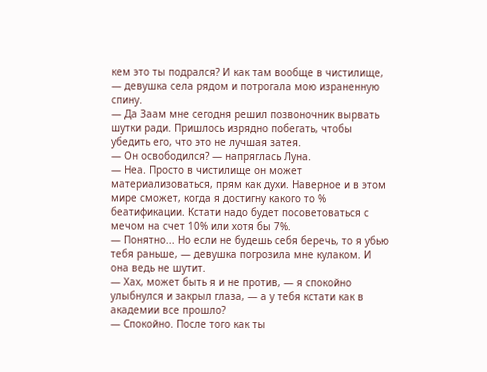кем это ты подрался? И как там вообще в чистилище, — девушка села рядом и потрогала мою израненную спину.
— Да Заам мне сегодня решил позвоночник вырвать шутки ради. Пришлось изрядно побегать, чтобы убедить его, что это не лучшая затея.
— Он освободился? — напряглась Луна.
— Неа. Просто в чистилище он может материализоваться, прям как духи. Наверное и в этом мире сможет, когда я достигну какого то % беатификации. Кстати надо будет посоветоваться с мечом на счет 10% или хотя бы 7%.
— Понятно... Но если не будешь себя беречь, то я убью тебя раньше, — девушка погрозила мне кулаком. И она ведь не шутит.
— Хах, может быть я и не против, — я спокойно улыбнулся и закрыл глаза, — а у тебя кстати как в академии все прошло?
— Спокойно. После того как ты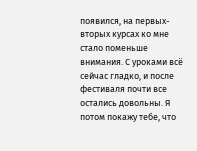появился, на первых-вторых курсах ко мне стало поменьше внимания. С уроками всё сейчас гладко, и после фестиваля почти все остались довольны. Я потом покажу тебе, что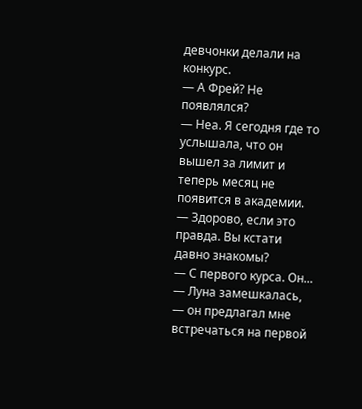девчонки делали на конкурс.
— А Фрей? Не появлялся?
— Неа. Я сегодня где то услышала, что он вышел за лимит и теперь месяц не появится в академии.
— Здорово, если это правда. Вы кстати давно знакомы?
— С первого курса. Он... — Луна замешкалась, — он предлагал мне встречаться на первой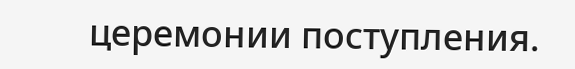церемонии поступления.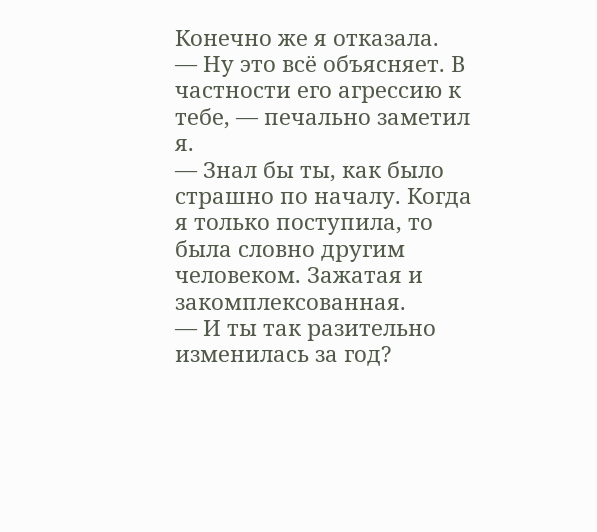Конечно же я отказала.
— Ну это всё объясняет. В частности его агрессию к тебе, — печально заметил я.
— Знал бы ты, как было страшно по началу. Когда я только поступила, то была словно другим человеком. Зажатая и закомплексованная.
— И ты так разительно изменилась за год?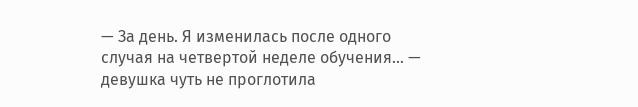— За день. Я изменилась после одного случая на четвертой неделе обучения... — девушка чуть не проглотила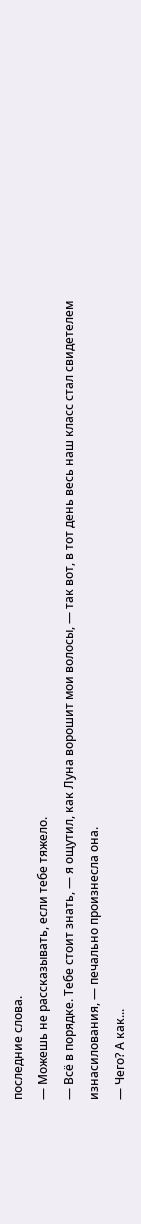последние слова.
— Можешь не рассказывать, если тебе тяжело.
— Всё в порядке. Тебе стоит знать, — я ощутил, как Луна ворошит мои волосы, — так вот, в тот день весь наш класс стал свидетелем изнасилования, — печально произнесла она.
— Чего? А как...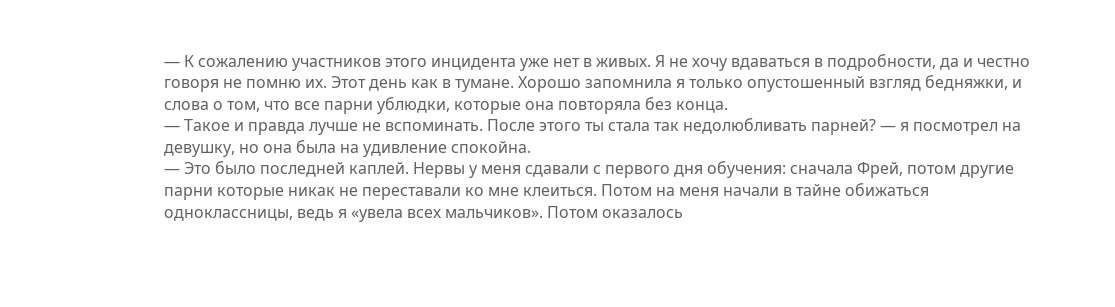— К сожалению участников этого инцидента уже нет в живых. Я не хочу вдаваться в подробности, да и честно говоря не помню их. Этот день как в тумане. Хорошо запомнила я только опустошенный взгляд бедняжки, и слова о том, что все парни ублюдки, которые она повторяла без конца.
— Такое и правда лучше не вспоминать. После этого ты стала так недолюбливать парней? — я посмотрел на девушку, но она была на удивление спокойна.
— Это было последней каплей. Нервы у меня сдавали с первого дня обучения: сначала Фрей, потом другие парни которые никак не переставали ко мне клеиться. Потом на меня начали в тайне обижаться одноклассницы, ведь я «увела всех мальчиков». Потом оказалось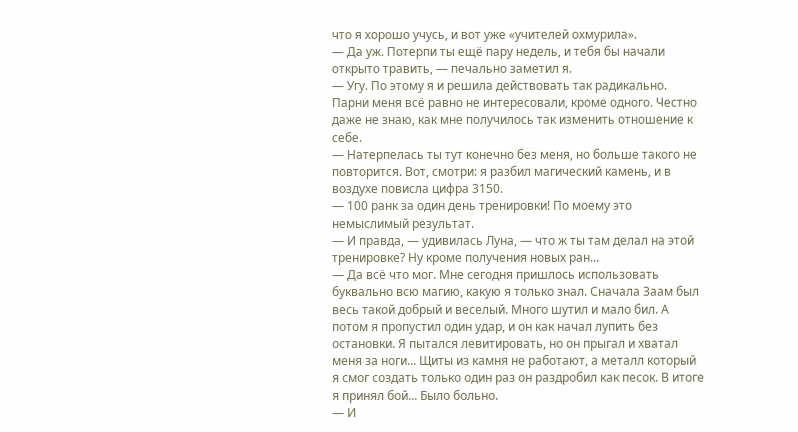что я хорошо учусь, и вот уже «учителей охмурила».
— Да уж. Потерпи ты ещё пару недель, и тебя бы начали открыто травить, — печально заметил я.
— Угу. По этому я и решила действовать так радикально. Парни меня всё равно не интересовали, кроме одного. Честно даже не знаю, как мне получилось так изменить отношение к себе.
— Натерпелась ты тут конечно без меня, но больше такого не повторится. Вот, смотри: я разбил магический камень, и в воздухе повисла цифра 3150.
— 100 ранк за один день тренировки! По моему это немыслимый результат.
— И правда, — удивилась Луна, — что ж ты там делал на этой тренировке? Ну кроме получения новых ран...
— Да всё что мог. Мне сегодня пришлось использовать буквально всю магию, какую я только знал. Сначала Заам был весь такой добрый и веселый. Много шутил и мало бил. А потом я пропустил один удар, и он как начал лупить без остановки. Я пытался левитировать, но он прыгал и хватал меня за ноги... Щиты из камня не работают, а металл который я смог создать только один раз он раздробил как песок. В итоге я принял бой... Было больно.
— И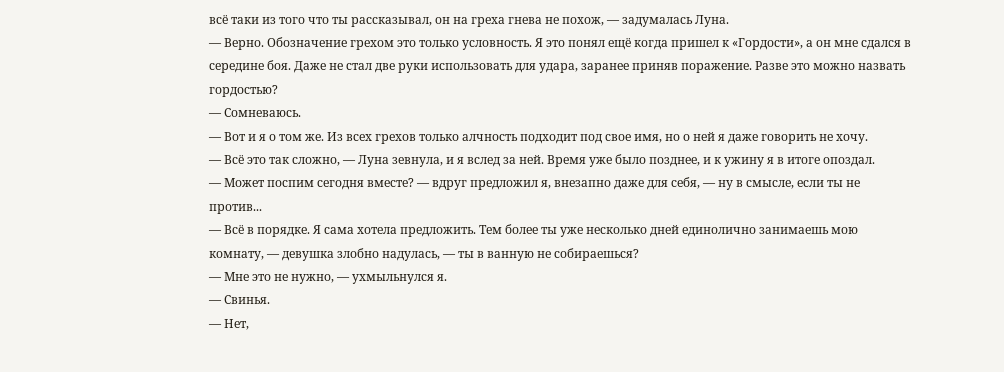всё таки из того что ты рассказывал, он на греха гнева не похож, — задумалась Луна.
— Верно. Обозначение грехом это только условность. Я это понял ещё когда пришел к «Гордости», а он мне сдался в середине боя. Даже не стал две руки использовать для удара, заранее приняв поражение. Разве это можно назвать гордостью?
— Сомневаюсь.
— Вот и я о том же. Из всех грехов только алчность подходит под свое имя, но о ней я даже говорить не хочу.
— Всё это так сложно, — Луна зевнула, и я вслед за ней. Время уже было позднее, и к ужину я в итоге опоздал.
— Может поспим сегодня вместе? — вдруг предложил я, внезапно даже для себя, — ну в смысле, если ты не против...
— Всё в порядке. Я сама хотела предложить. Тем более ты уже несколько дней единолично занимаешь мою комнату, — девушка злобно надулась, — ты в ванную не собираешься?
— Мне это не нужно, — ухмыльнулся я.
— Свинья.
— Нет,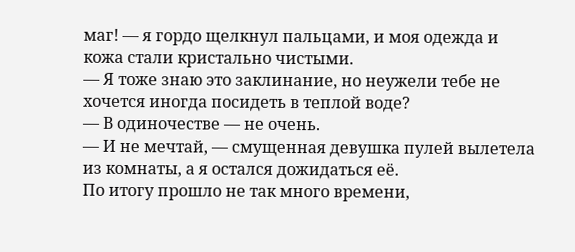маг! — я гордо щелкнул пальцами, и моя одежда и кожа стали кристально чистыми.
— Я тоже знаю это заклинание, но неужели тебе не хочется иногда посидеть в теплой воде?
— В одиночестве — не очень.
— И не мечтай, — смущенная девушка пулей вылетела из комнаты, а я остался дожидаться её.
По итогу прошло не так много времени,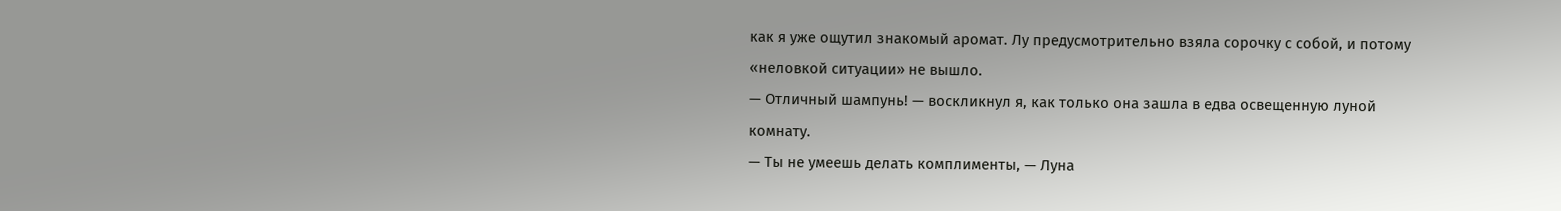как я уже ощутил знакомый аромат. Лу предусмотрительно взяла сорочку с собой, и потому «неловкой ситуации» не вышло.
— Отличный шампунь! — воскликнул я, как только она зашла в едва освещенную луной комнату.
— Ты не умеешь делать комплименты, — Луна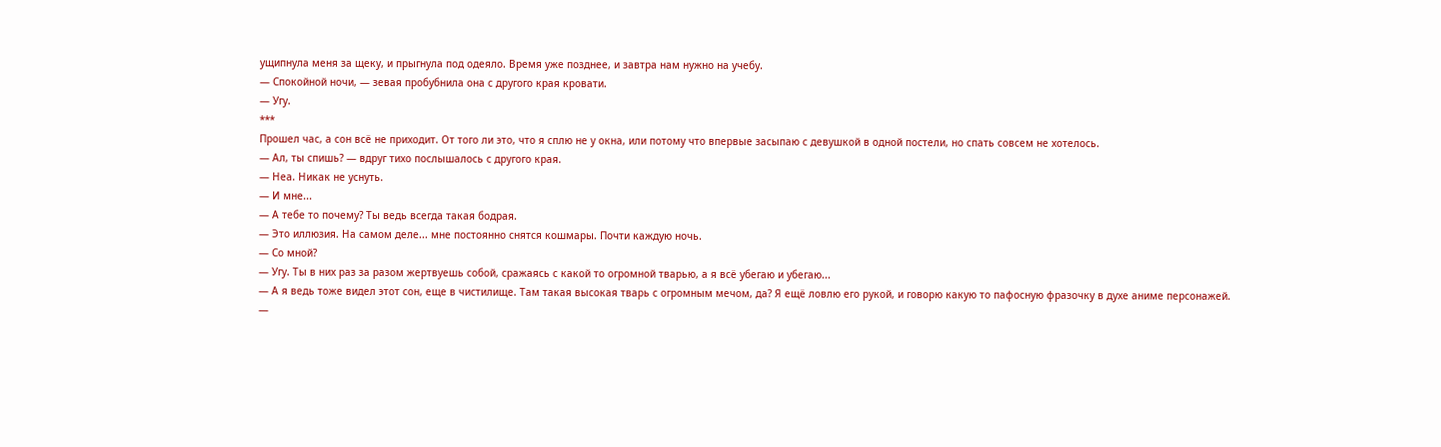ущипнула меня за щеку, и прыгнула под одеяло. Время уже позднее, и завтра нам нужно на учебу.
— Спокойной ночи, — зевая пробубнила она с другого края кровати.
— Угу.
***
Прошел час, а сон всё не приходит. От того ли это, что я сплю не у окна, или потому что впервые засыпаю с девушкой в одной постели, но спать совсем не хотелось.
— Ал, ты спишь? — вдруг тихо послышалось с другого края.
— Неа. Никак не уснуть.
— И мне...
— А тебе то почему? Ты ведь всегда такая бодрая.
— Это иллюзия. На самом деле... мне постоянно снятся кошмары. Почти каждую ночь.
— Со мной?
— Угу. Ты в них раз за разом жертвуешь собой, сражаясь с какой то огромной тварью, а я всё убегаю и убегаю...
— А я ведь тоже видел этот сон, еще в чистилище. Там такая высокая тварь с огромным мечом, да? Я ещё ловлю его рукой, и говорю какую то пафосную фразочку в духе аниме персонажей.
—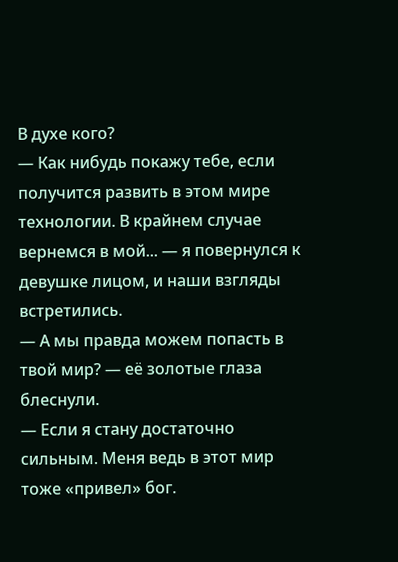В духе кого?
— Как нибудь покажу тебе, если получится развить в этом мире технологии. В крайнем случае вернемся в мой... — я повернулся к девушке лицом, и наши взгляды встретились.
— А мы правда можем попасть в твой мир? — её золотые глаза блеснули.
— Если я стану достаточно сильным. Меня ведь в этот мир тоже «привел» бог.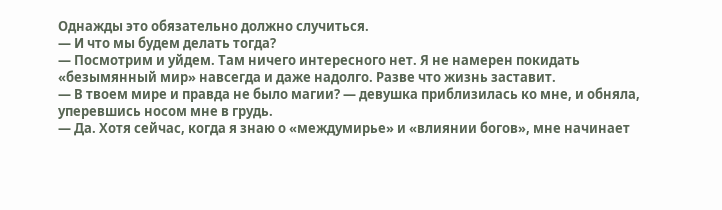Однажды это обязательно должно случиться.
— И что мы будем делать тогда?
— Посмотрим и уйдем. Там ничего интересного нет. Я не намерен покидать «безымянный мир» навсегда и даже надолго. Разве что жизнь заставит.
— В твоем мире и правда не было магии? — девушка приблизилась ко мне, и обняла, уперевшись носом мне в грудь.
— Да. Хотя сейчас, когда я знаю о «междумирье» и «влиянии богов», мне начинает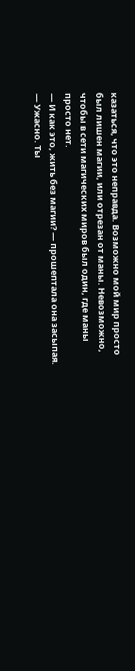казаться, что это неправда. Возможно мой мир просто был лишен магии, или отрезан от маны. Невозможно, чтобы в сети магических миров был один, где маны просто нет.
— И как это, жить без магии? — прошептала она засыпая.
— Ужасно. Ты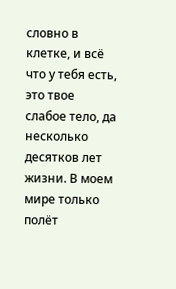словно в клетке, и всё что у тебя есть, это твое слабое тело, да несколько десятков лет жизни. В моем мире только полёт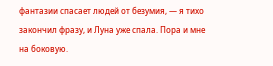фантазии спасает людей от безумия, — я тихо закончил фразу, и Луна уже спала. Пора и мне на боковую.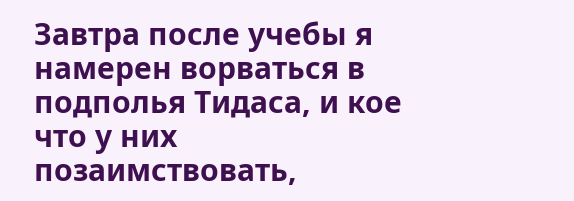Завтра после учебы я намерен ворваться в подполья Тидаса, и кое что у них позаимствовать,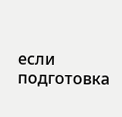если подготовка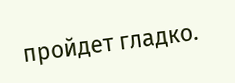пройдет гладко.